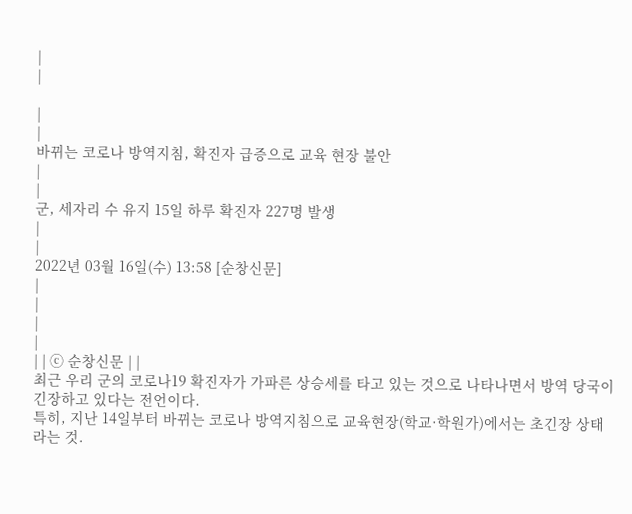|
|

|
|
바뀌는 코로나 방역지침, 확진자 급증으로 교육 현장 불안
|
|
군, 세자리 수 유지 15일 하루 확진자 227명 발생
|
|
2022년 03월 16일(수) 13:58 [순창신문]
|
|
|
|
| | ⓒ 순창신문 | |
최근 우리 군의 코로나19 확진자가 가파른 상승세를 타고 있는 것으로 나타나면서 방역 당국이 긴장하고 있다는 전언이다.
특히, 지난 14일부터 바뀌는 코로나 방역지침으로 교육현장(학교·학원가)에서는 초긴장 상태라는 것.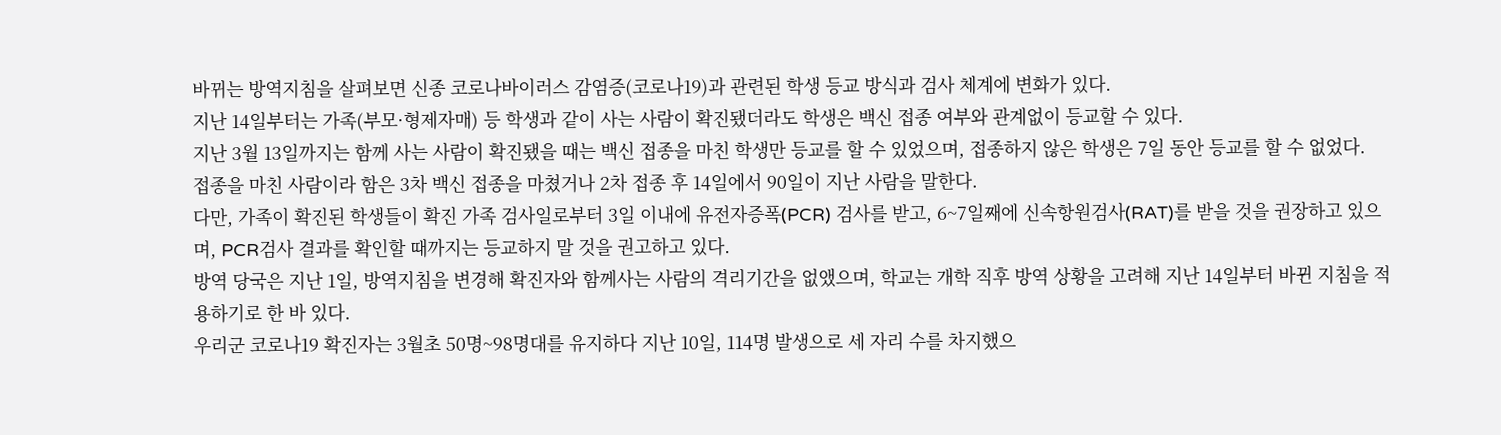바뀌는 방역지침을 살펴보면 신종 코로나바이러스 감염증(코로나19)과 관련된 학생 등교 방식과 검사 체계에 변화가 있다.
지난 14일부터는 가족(부모·형제자매) 등 학생과 같이 사는 사람이 확진됐더라도 학생은 백신 접종 여부와 관계없이 등교할 수 있다.
지난 3월 13일까지는 함께 사는 사람이 확진됐을 때는 백신 접종을 마친 학생만 등교를 할 수 있었으며, 접종하지 않은 학생은 7일 동안 등교를 할 수 없었다.
접종을 마친 사람이라 함은 3차 백신 접종을 마쳤거나 2차 접종 후 14일에서 90일이 지난 사람을 말한다.
다만, 가족이 확진된 학생들이 확진 가족 검사일로부터 3일 이내에 유전자증폭(PCR) 검사를 받고, 6~7일째에 신속항원검사(RAT)를 받을 것을 권장하고 있으며, PCR검사 결과를 확인할 때까지는 등교하지 말 것을 권고하고 있다.
방역 당국은 지난 1일, 방역지침을 변경해 확진자와 함께사는 사람의 격리기간을 없앴으며, 학교는 개학 직후 방역 상황을 고려해 지난 14일부터 바뀐 지침을 적용하기로 한 바 있다.
우리군 코로나19 확진자는 3월초 50명~98명대를 유지하다 지난 10일, 114명 발생으로 세 자리 수를 차지했으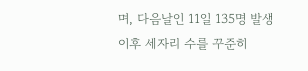며, 다음날인 11일 135명 발생 이후 세자리 수를 꾸준히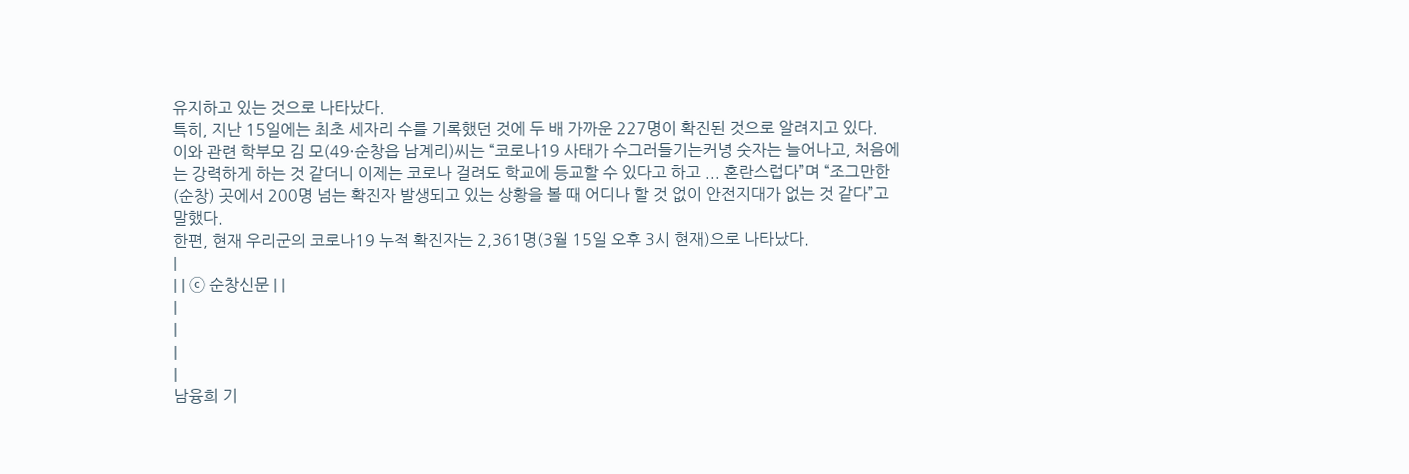유지하고 있는 것으로 나타났다.
특히, 지난 15일에는 최초 세자리 수를 기록했던 것에 두 배 가까운 227명이 확진된 것으로 알려지고 있다.
이와 관련 학부모 김 모(49·순창읍 남계리)씨는 “코로나19 사태가 수그러들기는커녕 숫자는 늘어나고, 처음에는 강력하게 하는 것 같더니 이제는 코로나 걸려도 학교에 등교할 수 있다고 하고 ... 혼란스럽다”며 “조그만한(순창) 곳에서 200명 넘는 확진자 발생되고 있는 상황을 볼 때 어디나 할 것 없이 안전지대가 없는 것 같다”고 말했다.
한편, 현재 우리군의 코로나19 누적 확진자는 2,361명(3월 15일 오후 3시 현재)으로 나타났다.
|
| | ⓒ 순창신문 | |
|
|
|
|
남융희 기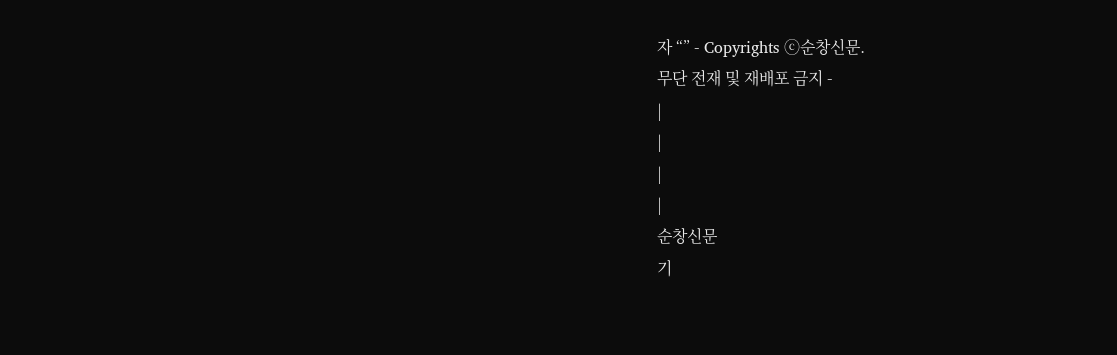자 “” - Copyrights ⓒ순창신문.
무단 전재 및 재배포 금지 -
|
|
|
|
순창신문
기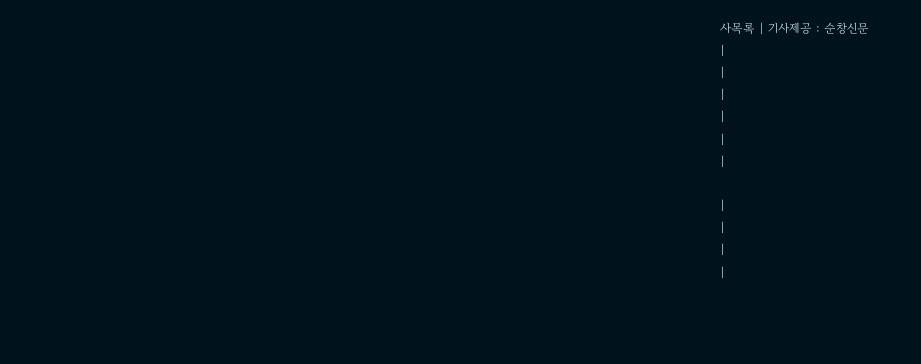사목록 | 기사제공 : 순창신문
|
|
|
|
|
|

|
|
|
|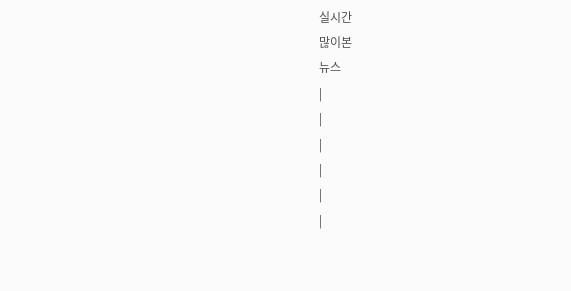실시간
많이본
뉴스
|
|
|
|
|
|